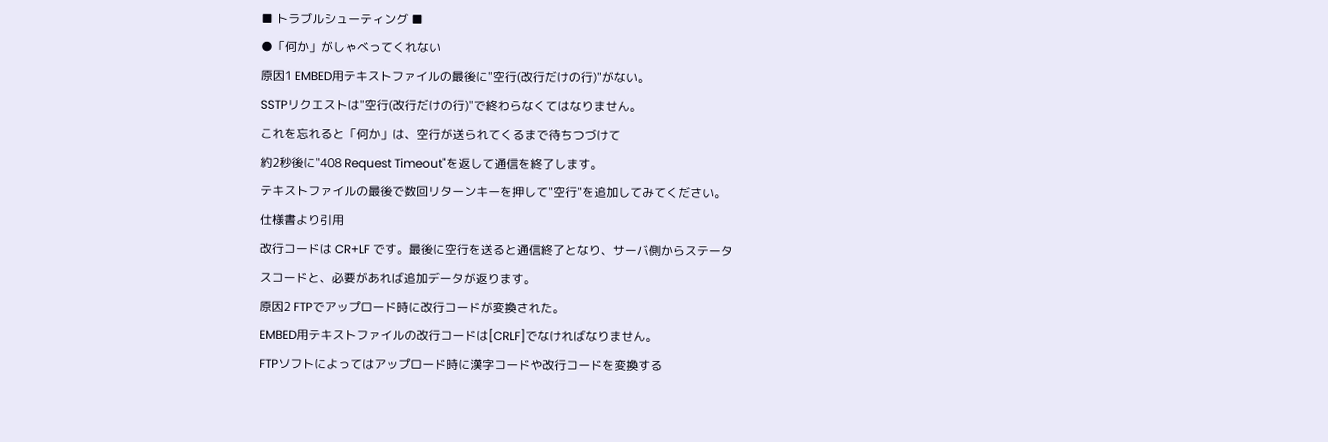■ トラブルシューティング ■
●「何か」がしゃべってくれない
原因1 EMBED用テキストファイルの最後に"空行(改行だけの行)"がない。
SSTPリクエストは"空行(改行だけの行)"で終わらなくてはなりません。
これを忘れると「何か」は、空行が送られてくるまで待ちつづけて
約2秒後に"408 Request Timeout"を返して通信を終了します。
テキストファイルの最後で数回リターンキーを押して"空行"を追加してみてください。
仕様書より引用
改行コードは CR+LF です。最後に空行を送ると通信終了となり、サーバ側からステータ
スコードと、必要があれば追加データが返ります。
原因2 FTPでアップロード時に改行コードが変換された。
EMBED用テキストファイルの改行コードは[CRLF]でなければなりません。
FTPソフトによってはアップロード時に漢字コードや改行コードを変換する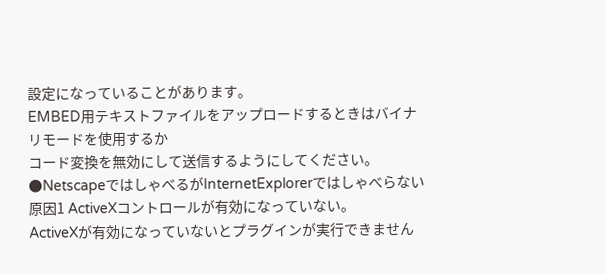設定になっていることがあります。
EMBED用テキストファイルをアップロードするときはバイナリモードを使用するか
コード変換を無効にして送信するようにしてください。
●NetscapeではしゃべるがInternetExplorerではしゃべらない
原因1 ActiveXコントロールが有効になっていない。
ActiveXが有効になっていないとプラグインが実行できません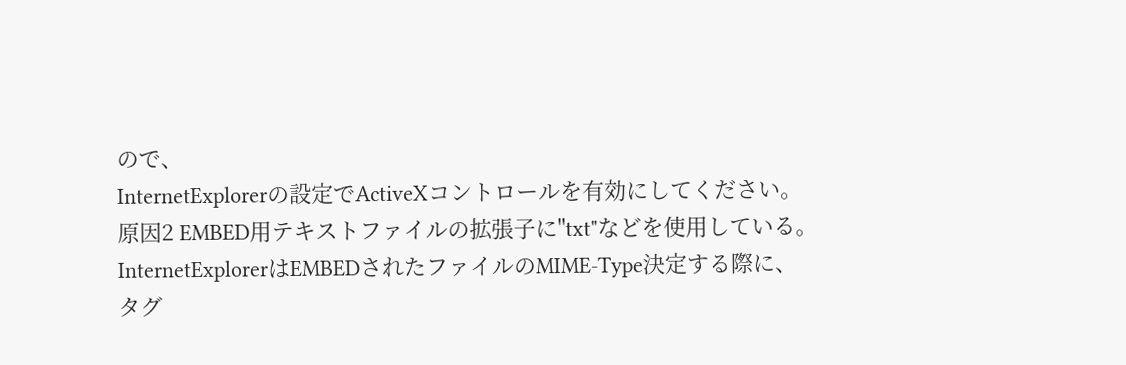ので、
InternetExplorerの設定でActiveXコントロールを有効にしてください。
原因2 EMBED用テキストファイルの拡張子に"txt"などを使用している。
InternetExplorerはEMBEDされたファイルのMIME-Type決定する際に、
タグ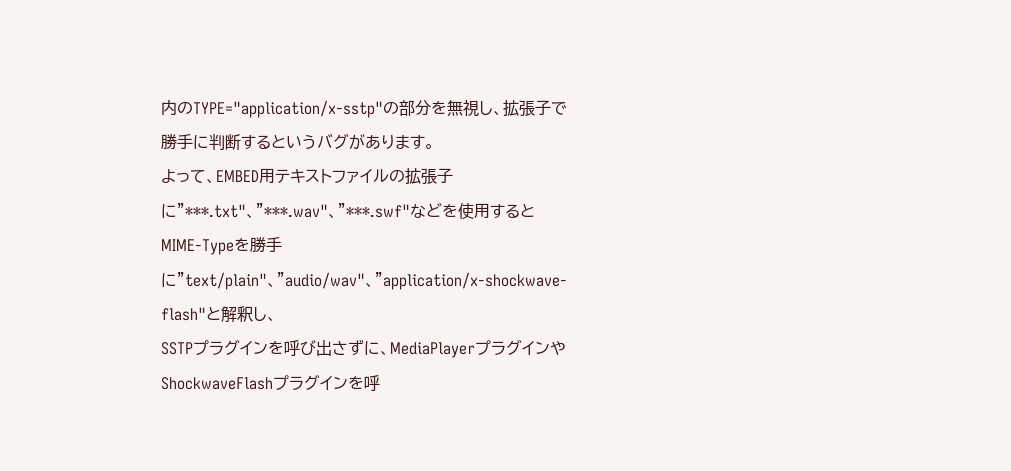内のTYPE="application/x-sstp"の部分を無視し、拡張子で勝手に判断するというバグがあります。
よって、EMBED用テキストファイルの拡張子に"***.txt"、"***.wav"、"***.swf"などを使用すると
MIME-Typeを勝手に"text/plain"、"audio/wav"、"application/x-shockwave-flash"と解釈し、
SSTPプラグインを呼び出さずに、MediaPlayerプラグインやShockwaveFlashプラグインを呼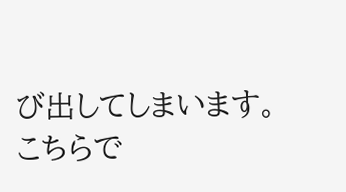び出してしまいます。
こちらで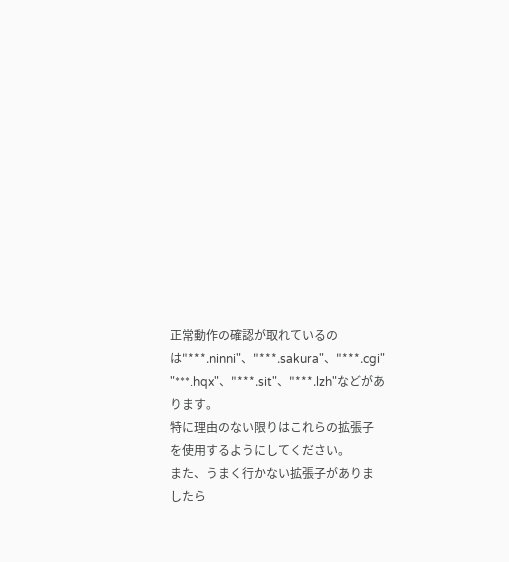正常動作の確認が取れているのは"***.ninni"、"***.sakura"、"***.cgi"
"***.hqx"、"***.sit"、"***.lzh"などがあります。
特に理由のない限りはこれらの拡張子を使用するようにしてください。
また、うまく行かない拡張子がありましたら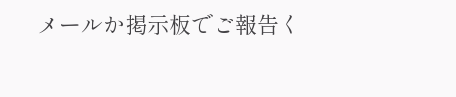メールか掲示板でご報告く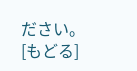ださい。
[もどる]